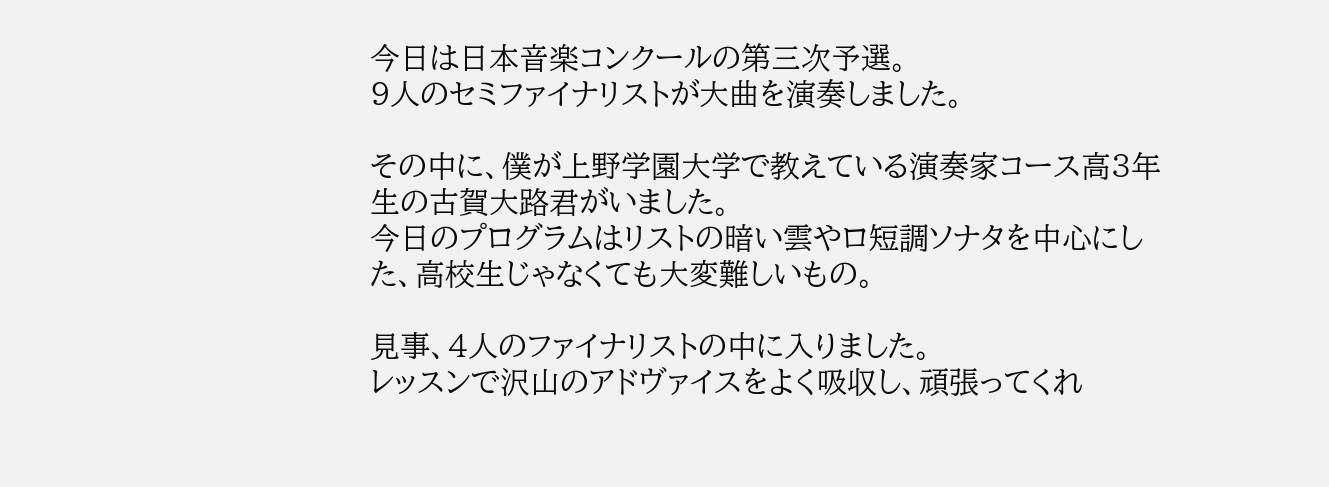今日は日本音楽コンクールの第三次予選。
9人のセミファイナリストが大曲を演奏しました。

その中に、僕が上野学園大学で教えている演奏家コース高3年生の古賀大路君がいました。
今日のプログラムはリストの暗い雲やロ短調ソナタを中心にした、高校生じゃなくても大変難しいもの。

見事、4人のファイナリストの中に入りました。
レッスンで沢山のアドヴァイスをよく吸収し、頑張ってくれ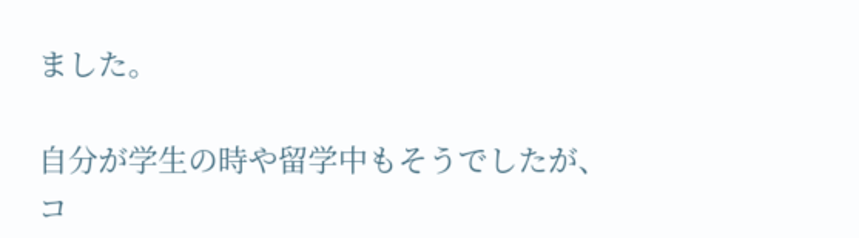ました。

自分が学生の時や留学中もそうでしたが、コ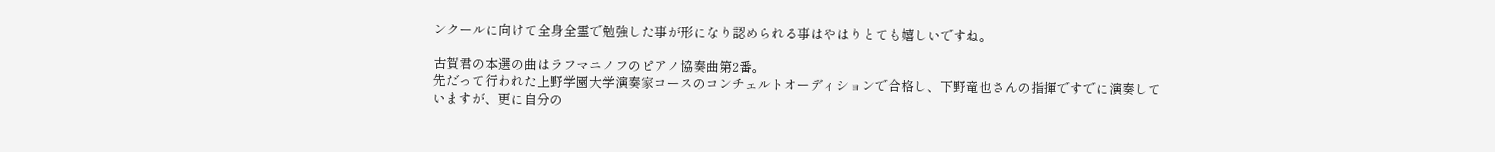ンクールに向けて全身全霊で勉強した事が形になり認められる事はやはりとても嬉しいですね。

古賀君の本選の曲はラフマニノフのピアノ協奏曲第2番。
先だって行われた上野学園大学演奏家コースのコンチェルトオーディションで合格し、下野竜也さんの指揮ですでに演奏していますが、更に自分の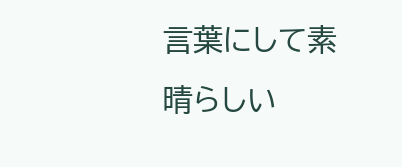言葉にして素晴らしい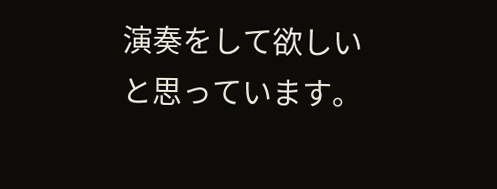演奏をして欲しいと思っています。